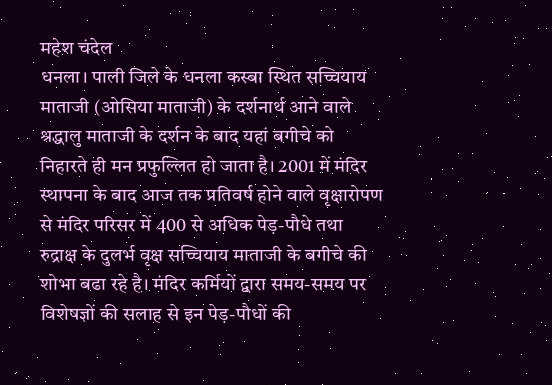महेश चंदेल
धनला। पाली जिले के धनला कस्बा स्थित सच्चियाय माताजी (ओसिया माताजी) के दर्शनार्थ आने वाले श्रद्धालु माताजी के दर्शन के बाद यहां बगीचे को निहारते ही मन प्रफुल्लित हो जाता है। 2001 में मंदिर स्थापना के बाद आज तक प्रतिवर्ष होने वाले वृक्षारोपण से मंदिर परिसर में 400 से अधिक पेड़-पौधे तथा रुद्राक्ष के दुलर्भ वृक्ष सच्चियाय माताजी के बगीचे की शोभा बढा रहे है। मंदिर कर्मियों द्वारा समय-समय पर विशेषज्ञों की सलाह से इन पेड़-पौधों की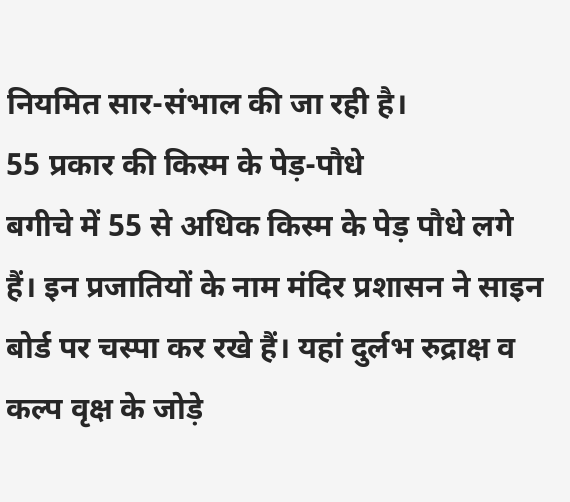नियमित सार-संभाल की जा रही है।
55 प्रकार की किस्म के पेड़-पौधे
बगीचे में 55 से अधिक किस्म के पेड़ पौधे लगे हैं। इन प्रजातियों के नाम मंदिर प्रशासन ने साइन बोर्ड पर चस्पा कर रखे हैं। यहां दुर्लभ रुद्राक्ष व कल्प वृक्ष के जोड़े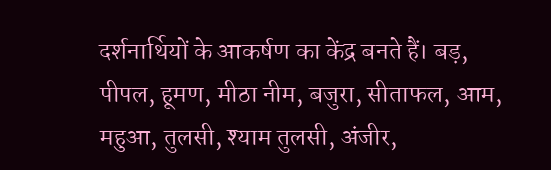दर्शनार्थियों के आकर्षण का केंद्र बनते हैं। बड़, पीपल, हूमण, मीठा नीम, बजुरा, सीताफल, आम, महुआ, तुलसी, श्याम तुलसी, अंजीर,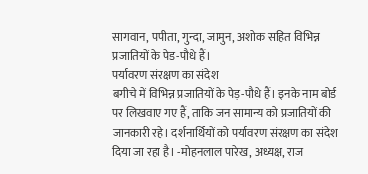सागवान, पपीता, गुन्दा, जामुन, अशोक सहित विभिन्न प्रजातियों के पेड-पौधे हैं।
पर्यावरण संरक्षण का संदेश
बगीचे में विभिन्न प्रजातियों के पेड़-पौधे हैं। इनके नाम बोर्ड पर लिखवाए गए हैं, ताकि जन सामान्य को प्रजातियों की जानकारी रहे। दर्शनार्थियों को पर्यावरण संरक्षण का संदेश दिया जा रहा है। -मोहनलाल पारेख, अध्यक्ष, राज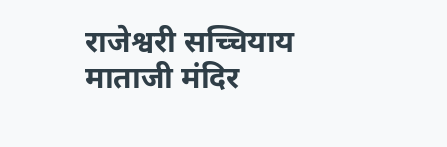राजेश्वरी सच्चियाय माताजी मंदिर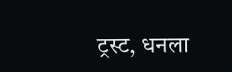ट्रस्ट, धनला